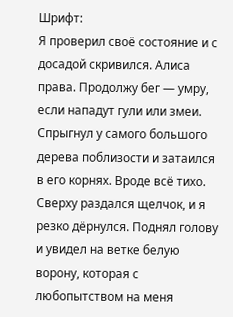Шрифт:
Я проверил своё состояние и с досадой скривился. Алиса права. Продолжу бег — умру, если нападут гули или змеи.
Спрыгнул у самого большого дерева поблизости и затаился в его корнях. Вроде всё тихо. Сверху раздался щелчок, и я резко дёрнулся. Поднял голову и увидел на ветке белую ворону, которая с любопытством на меня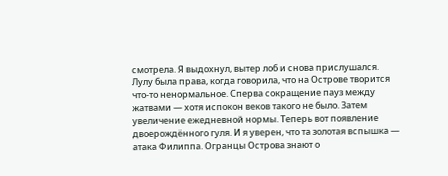смотрела. Я выдохнул, вытер лоб и снова прислушался.
Лулу была права, когда говорила, что на Острове творится что-то ненормальное. Сперва сокращение пауз между жатвами — хотя испокон веков такого не было. Затем увеличение ежедневной нормы. Теперь вот появление двоерождённого гуля. И я уверен, что та золотая вспышка — атака Филиппа. Огранцы Острова знают о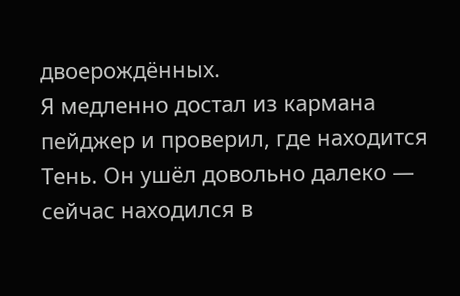двоерождённых.
Я медленно достал из кармана пейджер и проверил, где находится Тень. Он ушёл довольно далеко — сейчас находился в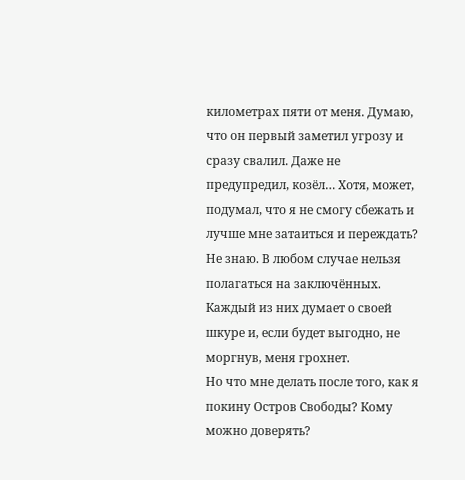километрах пяти от меня. Думаю, что он первый заметил угрозу и сразу свалил. Даже не предупредил, козёл… Хотя, может, подумал, что я не смогу сбежать и лучше мне затаиться и переждать? Не знаю. В любом случае нельзя полагаться на заключённых. Каждый из них думает о своей шкуре и, если будет выгодно, не моргнув, меня грохнет.
Но что мне делать после того, как я покину Остров Свободы? Кому можно доверять?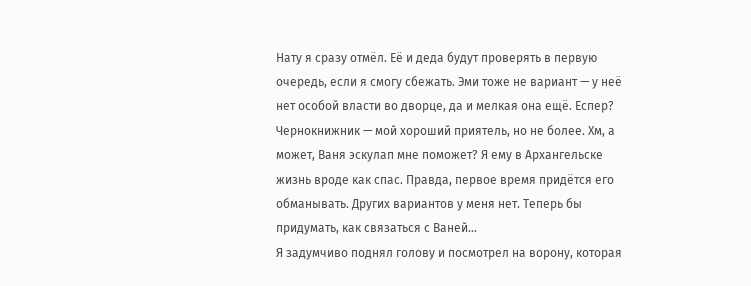Нату я сразу отмёл. Её и деда будут проверять в первую очередь, если я смогу сбежать. Эми тоже не вариант — у неё нет особой власти во дворце, да и мелкая она ещё. Еспер? Чернокнижник — мой хороший приятель, но не более. Хм, а может, Ваня эскулап мне поможет? Я ему в Архангельске жизнь вроде как спас. Правда, первое время придётся его обманывать. Других вариантов у меня нет. Теперь бы придумать, как связаться с Ваней…
Я задумчиво поднял голову и посмотрел на ворону, которая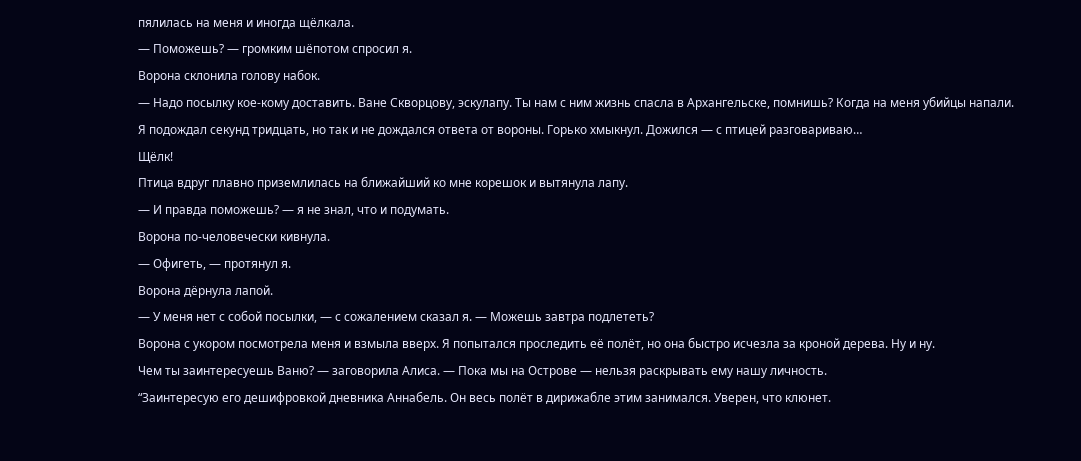пялилась на меня и иногда щёлкала.
— Поможешь? — громким шёпотом спросил я.
Ворона склонила голову набок.
— Надо посылку кое-кому доставить. Ване Скворцову, эскулапу. Ты нам с ним жизнь спасла в Архангельске, помнишь? Когда на меня убийцы напали.
Я подождал секунд тридцать, но так и не дождался ответа от вороны. Горько хмыкнул. Дожился — с птицей разговариваю…
Щёлк!
Птица вдруг плавно приземлилась на ближайший ко мне корешок и вытянула лапу.
— И правда поможешь? — я не знал, что и подумать.
Ворона по-человечески кивнула.
— Офигеть, — протянул я.
Ворона дёрнула лапой.
— У меня нет с собой посылки, — с сожалением сказал я. — Можешь завтра подлететь?
Ворона с укором посмотрела меня и взмыла вверх. Я попытался проследить её полёт, но она быстро исчезла за кроной дерева. Ну и ну.
Чем ты заинтересуешь Ваню? — заговорила Алиса. — Пока мы на Острове — нельзя раскрывать ему нашу личность.
“Заинтересую его дешифровкой дневника Аннабель. Он весь полёт в дирижабле этим занимался. Уверен, что клюнет.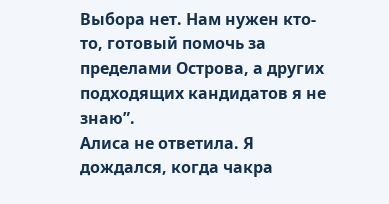Выбора нет. Нам нужен кто-то, готовый помочь за пределами Острова, а других подходящих кандидатов я не знаю”.
Алиса не ответила. Я дождался, когда чакра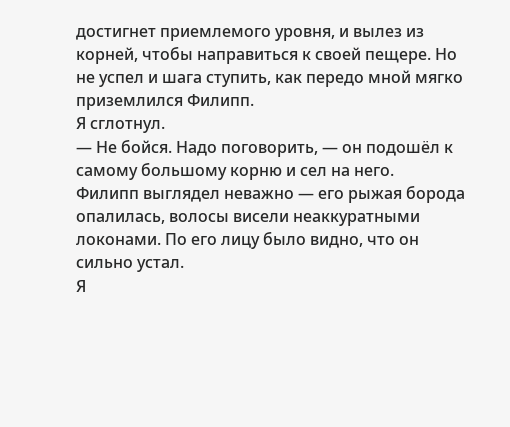достигнет приемлемого уровня, и вылез из корней, чтобы направиться к своей пещере. Но не успел и шага ступить, как передо мной мягко приземлился Филипп.
Я сглотнул.
— Не бойся. Надо поговорить, — он подошёл к самому большому корню и сел на него.
Филипп выглядел неважно — его рыжая борода опалилась, волосы висели неаккуратными локонами. По его лицу было видно, что он сильно устал.
Я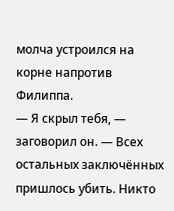молча устроился на корне напротив Филиппа.
— Я скрыл тебя, — заговорил он. — Всех остальных заключённых пришлось убить. Никто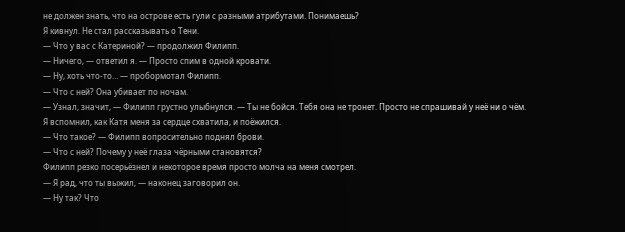не должен знать, что на острове есть гули с разными атрибутами. Понимаешь?
Я кивнул. Не стал рассказывать о Тени.
— Что у вас с Катериной? — продолжил Филипп.
— Ничего, — ответил я. — Просто спим в одной кровати.
— Ну, хоть что-то… — пробормотал Филипп.
— Что с ней? Она убивает по ночам.
— Узнал, значит, — Филипп грустно улыбнулся. — Ты не бойся. Тебя она не тронет. Просто не спрашивай у неё ни о чём.
Я вспомнил, как Катя меня за сердце схватила, и поёжился.
— Что такое? — Филипп вопросительно поднял брови.
— Что с ней? Почему у неё глаза чёрными становятся?
Филипп резко посерьёзнел и некоторое время просто молча на меня смотрел.
— Я рад, что ты выжил, — наконец заговорил он.
— Ну так? Что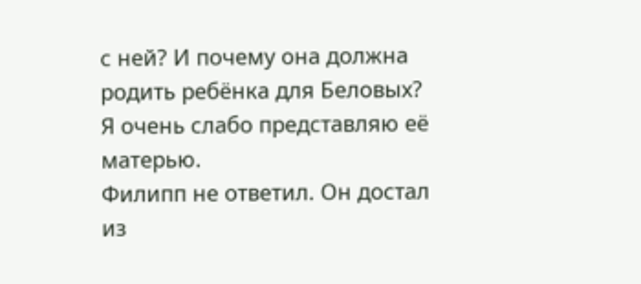с ней? И почему она должна родить ребёнка для Беловых? Я очень слабо представляю её матерью.
Филипп не ответил. Он достал из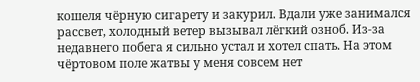кошеля чёрную сигарету и закурил. Вдали уже занимался рассвет, холодный ветер вызывал лёгкий озноб. Из-за недавнего побега я сильно устал и хотел спать. На этом чёртовом поле жатвы у меня совсем нет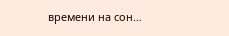времени на сон…